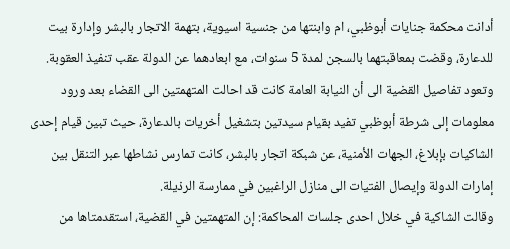أدانت محكمة جنايات أبوظبي، ام وابنتها من جنسية اسيوية، بتهمة الاتجار بالبشر وإدارة بيت للدعارة، وقضت بمعاقبتهما بالسجن لمدة 5 سنوات، مع ابعادهما عن الدولة عقب تنفيذ العقوبة.
وتعود تفاصيل القضية الى أن النيابة العامة كانت قد احالت المتهمتين الى القضاء بعد ورود معلومات إلى شرطة أبوظبي تفيد بقيام سيدتين بتشغيل أخريات بالدعارة، حيث تبين قيام إحدى الشاكيات بإبلاغ، الجهات الأمنية، عن شبكة اتجار بالبشر، كانت تمارس نشاطها عبر التنقل بين إمارات الدولة وإيصال الفتيات الى منازل الراغبين في ممارسة الرذيلة.
وقالت الشاكية في خلال احدى جلسات المحاكمة: إن المتهمتين في القضية، استقدمتاها من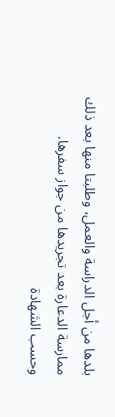بلدها من أجل الدراسة والعمل، وطلبتا منها بعد ذلك ممارسة الدعارة بعد تجريدها من جواز سفرها.
وحسب الشهادة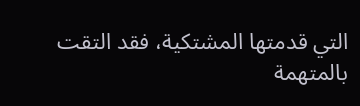التي قدمتها المشتكية، فقد التقت بالمتهمة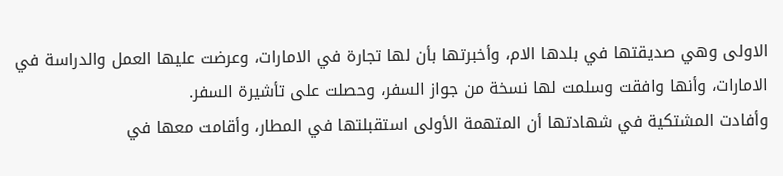الاولى وهي صديقتها في بلدها الام، وأخبرتها بأن لها تجارة في الامارات، وعرضت عليها العمل والدراسة في الامارات، وأنها وافقت وسلمت لها نسخة من جواز السفر، وحصلت على تأشيرة السفر.
وأفادت المشتكية في شهادتها أن المتهمة الأولى استقبلتها في المطار، وأقامت معها في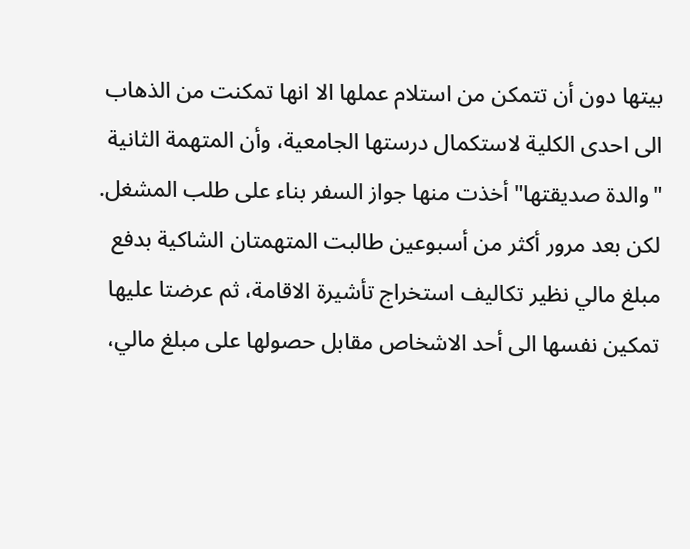بيتها دون أن تتمكن من استلام عملها الا انها تمكنت من الذهاب الى احدى الكلية لاستكمال درستها الجامعية، وأن المتهمة الثانية "والدة صديقتها" أخذت منها جواز السفر بناء على طلب المشغل.
لكن بعد مرور أكثر من أسبوعين طالبت المتهمتان الشاكية بدفع مبلغ مالي نظير تكاليف استخراج تأشيرة الاقامة، ثم عرضتا عليها تمكين نفسها الى أحد الاشخاص مقابل حصولها على مبلغ مالي،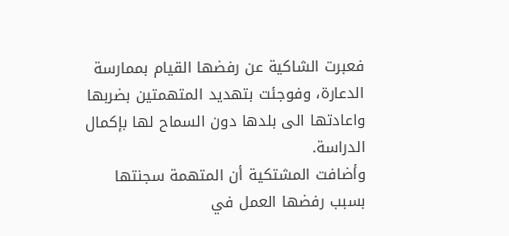فعبرت الشاكية عن رفضها القيام بممارسة الدعارة، وفوجئت بتهديد المتهمتين بضربها واعادتها الى بلدها دون السماح لها بإكمال الدراسة.
وأضافت المشتكية أن المتهمة سجنتها بسبب رفضها العمل في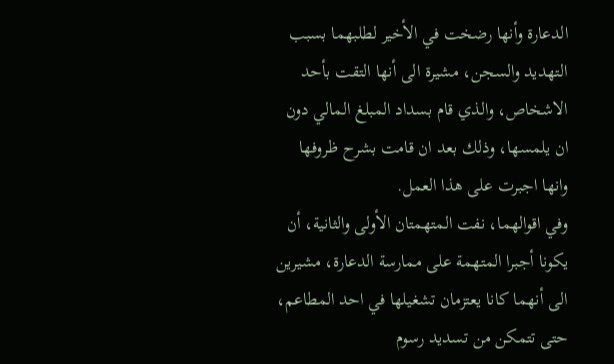الدعارة وأنها رضخت في الأخير لطلبهما بسبب التهديد والسجن، مشيرة الى أنها التقت بأحد الاشخاص، والذي قام بسداد المبلغ المالي دون ان يلمسها، وذلك بعد ان قامت بشرح ظروفها وانها اجبرت على هذا العمل.
وفي اقوالهما، نفت المتهمتان الأولى والثانية، أن يكونا أجبرا المتهمة على ممارسة الدعارة، مشيرين الى أنهما كانا يعتزمان تشغيلها في احد المطاعم، حتى تتمكن من تسديد رسوم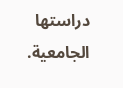دراستها الجامعية.